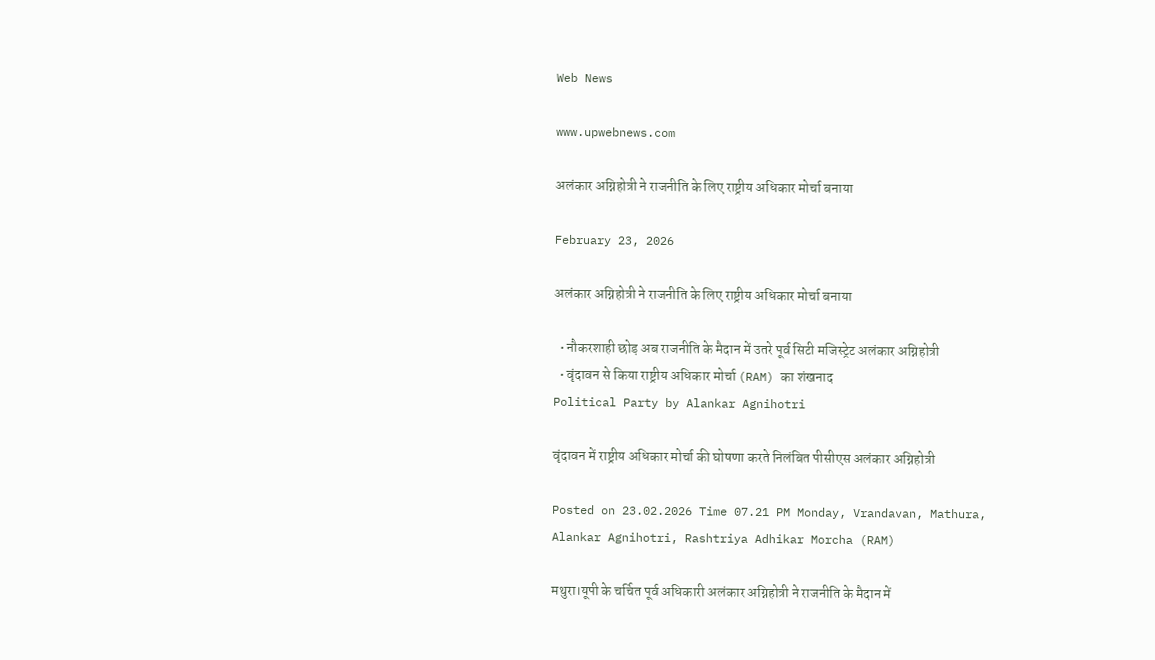Web News

www.upwebnews.com

अलंकार अग्निहोत्री ने राजनीति के लिए राष्ट्रीय अधिकार मोर्चा बनाया

February 23, 2026

अलंकार अग्निहोत्री ने राजनीति के लिए राष्ट्रीय अधिकार मोर्चा बनाया

  • नौकरशाही छोड़ अब राजनीति के मैदान में उतरे पूर्व सिटी मजिस्ट्रेट अलंकार अग्निहोत्री
  • वृंदावन से किया राष्ट्रीय अधिकार मोर्चा (RAM) का शंखनाद
Political Party by Alankar Agnihotri

वृंदावन में राष्ट्रीय अधिकार मोर्चा की घोषणा करते निलंबित पीसीएस अलंकार अग्निहोत्री

Posted on 23.02.2026 Time 07.21 PM Monday, Vrandavan, Mathura, Alankar Agnihotri, Rashtriya Adhikar Morcha (RAM)

मथुरा।यूपी के चर्चित पूर्व अधिकारी अलंकार अग्निहोत्री ने राजनीति के मैदान में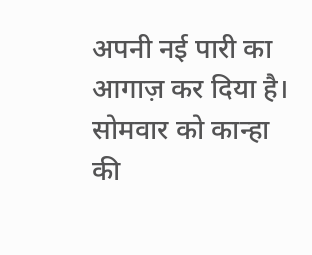अपनी नई पारी का आगाज़ कर दिया है। सोमवार को कान्हा की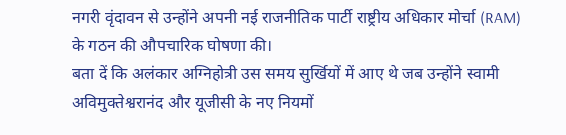नगरी वृंदावन से उन्होंने अपनी नई राजनीतिक पार्टी राष्ट्रीय अधिकार मोर्चा (RAM) के गठन की औपचारिक घोषणा की।
बता दें कि अलंकार अग्निहोत्री उस समय सुर्खियों में आए थे जब उन्होंने स्वामी अविमुक्तेश्वरानंद और यूजीसी के नए नियमों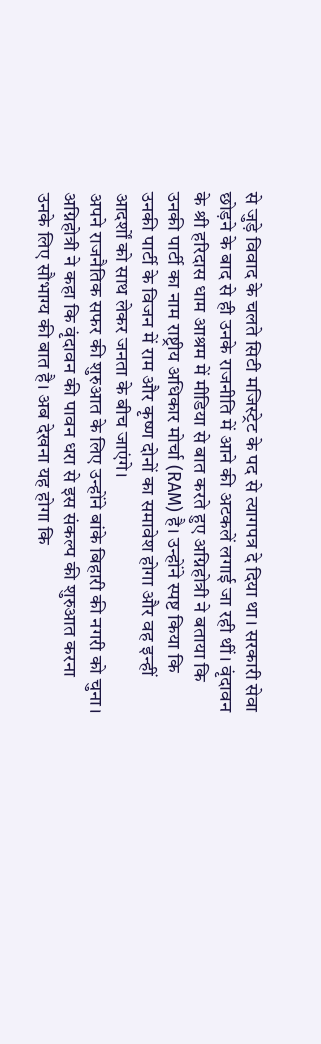से जुड़े विवाद के चलते सिटी मजिस्ट्रेट के पद से त्यागपत्र दे दिया था। सरकारी सेवा छोड़ने के बाद से ही उनके राजनीति में आने की अटकलें लगाई जा रही थीं। वृंदावन के श्री हरिदास धाम आश्रम में मीडिया से बात करते हुए अग्निहोत्री ने बताया कि उनकी पार्टी का नाम राष्ट्रीय अधिकार मोर्चा (RAM) है। उन्होंने स्पष्ट किया कि उनकी पार्टी के विजन में राम और कृष्ण दोनों का समावेश होगा और वह इन्हीं आदर्शों को साथ लेकर जनता के बीच जाएंगे।
अपने राजनैतिक सफर की शुरुआत के लिए उन्होंने बांके बिहारी की नगरी को चुना। अग्निहोत्री ने कहा कि वृंदावन की पावन धरा से इस संकल्प की शुरुआत करना उनके लिए सौभाग्य की बात है। अब देखना यह होगा कि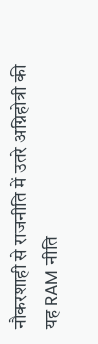नौकरशाही से राजनीति में उतरे अग्निहोत्री की यह RAM नीति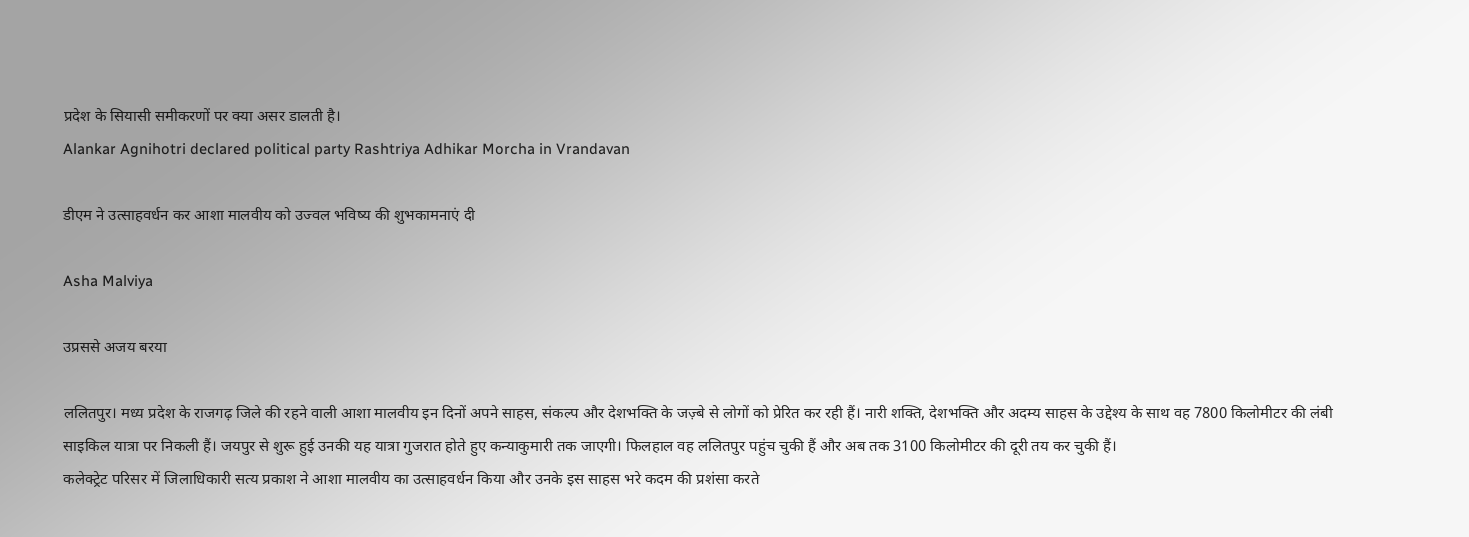प्रदेश के सियासी समीकरणों पर क्या असर डालती है।
Alankar Agnihotri declared political party Rashtriya Adhikar Morcha in Vrandavan

डीएम ने उत्साहवर्धन कर आशा मालवीय को उज्वल भविष्य की शुभकामनाएं दी

Asha Malviya

उप्रससे अजय बरया

ललितपुर। मध्य प्रदेश के राजगढ़ जिले की रहने वाली आशा मालवीय इन दिनों अपने साहस, संकल्प और देशभक्ति के जज़्बे से लोगों को प्रेरित कर रही हैं। नारी शक्ति, देशभक्ति और अदम्य साहस के उद्देश्य के साथ वह 7800 किलोमीटर की लंबी साइकिल यात्रा पर निकली हैं। जयपुर से शुरू हुई उनकी यह यात्रा गुजरात होते हुए कन्याकुमारी तक जाएगी। फिलहाल वह ललितपुर पहुंच चुकी हैं और अब तक 3100 किलोमीटर की दूरी तय कर चुकी हैं।
कलेक्ट्रेट परिसर में जिलाधिकारी सत्य प्रकाश ने आशा मालवीय का उत्साहवर्धन किया और उनके इस साहस भरे कदम की प्रशंसा करते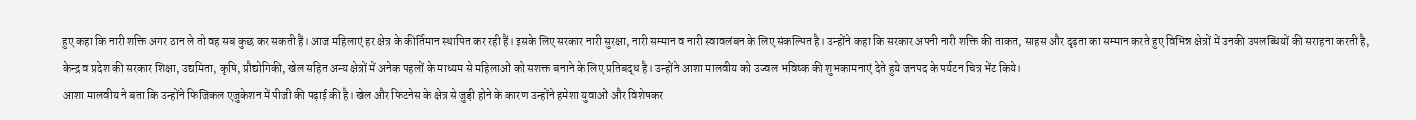हुए कहा कि नारी शक्ति अगर ठान ले तो वह सब कुछ कर सकती हैं। आज महिलाएं हर क्षेत्र के कीर्तिमान स्थापित कर रही हैं। इसके लिए सरकार नारी सुरक्षा, नारी सम्मान व नारी स्वावलंबन के लिए संकल्पित है। उन्होंने कहा कि सरकार अपनी नारी शक्ति की ताकत, साहस और दृढ़ता का सम्मान करते हुए विभिन्न क्षेत्रों में उनकी उपलब्धियों की सराहना करती है, केन्द्र व प्रदेश की सरकार शिक्षा, उद्यमिता, कृषि, प्रौद्योगिकी, खेल सहित अन्य क्षेत्रों में अनेक पहलों के माध्यम से महिलाओं को सशक्त बनाने के लिए प्रतिबद्ध है। उन्होंने आशा मालवीय को उज्वल भविष्क की शुभकामनाएं देते हुये जनपद के पर्यटन चित्र भेंट किये।
आशा मालवीय ने बता कि उन्होंने फिजिकल एजुकेशन में पीजी की पढ़ाई की है। खेल और फिटनेस के क्षेत्र से जुड़ी होने के कारण उन्होंने हमेशा युवाओं और विशेषकर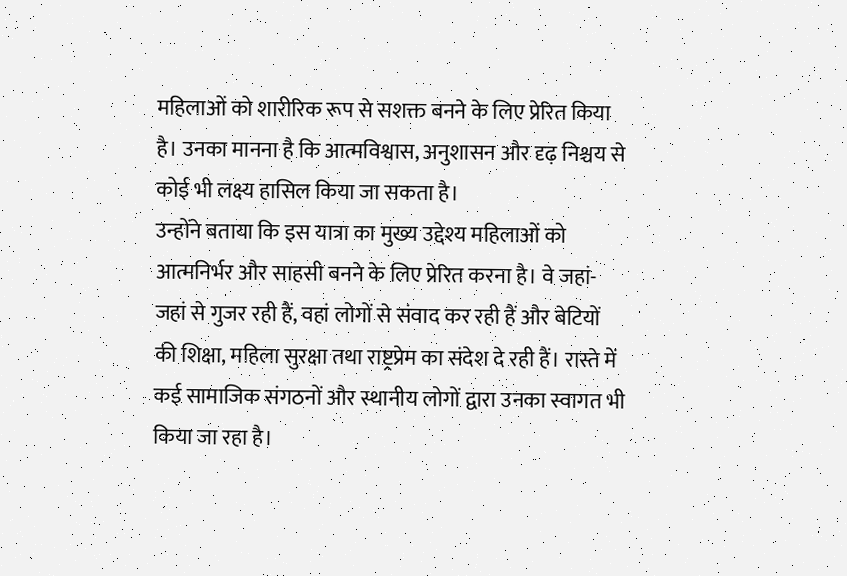महिलाओं को शारीरिक रूप से सशक्त बनने के लिए प्रेरित किया है। उनका मानना है कि आत्मविश्वास, अनुशासन और दृढ़ निश्चय से कोई भी लक्ष्य हासिल किया जा सकता है।
उन्होंने बताया कि इस यात्रा का मुख्य उद्देश्य महिलाओं को आत्मनिर्भर और साहसी बनने के लिए प्रेरित करना है। वे जहां-जहां से गुजर रही हैं, वहां लोगों से संवाद कर रही हैं और बेटियों की शिक्षा, महिला सुरक्षा तथा राष्ट्रप्रेम का संदेश दे रही हैं। रास्ते में कई सामाजिक संगठनों और स्थानीय लोगों द्वारा उनका स्वागत भी किया जा रहा है।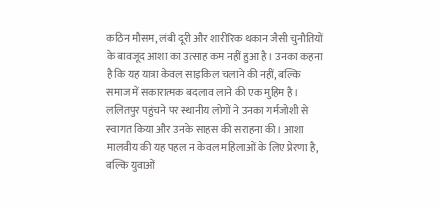कठिन मौसम, लंबी दूरी और शारीरिक थकान जैसी चुनौतियों के बावजूद आशा का उत्साह कम नहीं हुआ है। उनका कहना है कि यह यात्रा केवल साइकिल चलाने की नहीं, बल्कि समाज में सकारात्मक बदलाव लाने की एक मुहिम है।
ललितपुर पहुंचने पर स्थानीय लोगों ने उनका गर्मजोशी से स्वागत किया और उनके साहस की सराहना की। आशा मालवीय की यह पहल न केवल महिलाओं के लिए प्रेरणा है, बल्कि युवाओं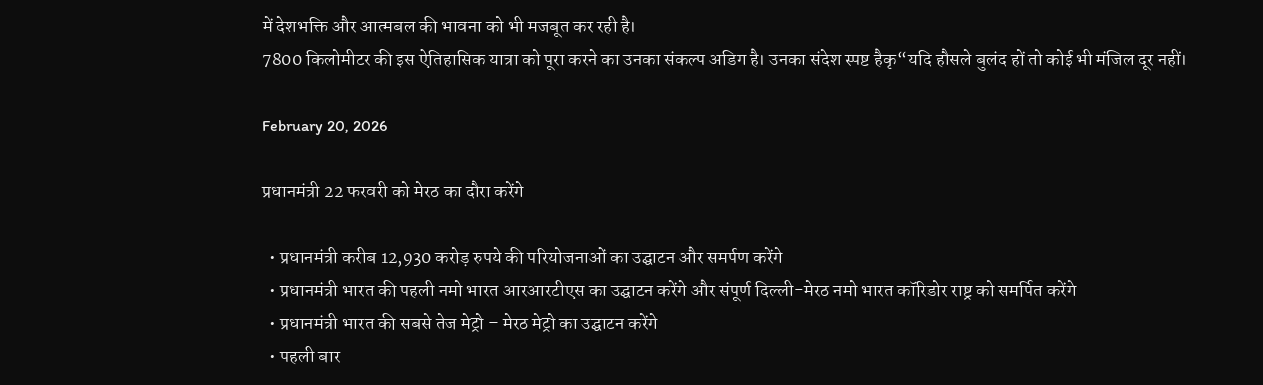में देशभक्ति और आत्मबल की भावना को भी मजबूत कर रही है।
7800 किलोमीटर की इस ऐतिहासिक यात्रा को पूरा करने का उनका संकल्प अडिग है। उनका संदेश स्पष्ट हैकृ“यदि हौसले बुलंद हों तो कोई भी मंजिल दूर नहीं।

February 20, 2026

प्रधानमंत्री 22 फरवरी को मेरठ का दौरा करेंगे

  • प्रधानमंत्री करीब 12,930 करोड़ रुपये की परियोजनाओं का उद्घाटन और समर्पण करेंगे
  • प्रधानमंत्री भारत की पहली नमो भारत आरआरटीएस का उद्घाटन करेंगे और संपूर्ण दिल्ली-मेरठ नमो भारत कॉरिडोर राष्ट्र को समर्पित करेंगे
  • प्रधानमंत्री भारत की सबसे तेज मेट्रो – मेरठ मेट्रो का उद्घाटन करेंगे
  • पहली बार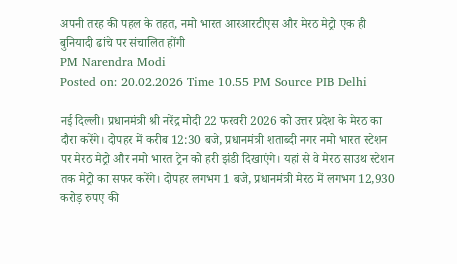अपनी तरह की पहल के तहत, नमो भारत आरआरटीएस और मेरठ मेट्रो एक ही बुनियादी ढांचे पर संचालित होंगी
PM Narendra Modi
Posted on: 20.02.2026 Time 10.55 PM Source PIB Delhi

नई दिल्ली। प्रधानमंत्री श्री नरेंद्र मोदी 22 फरवरी 2026 को उत्तर प्रदेश के मेरठ का दौरा करेंगे। दोपहर में करीब 12:30 बजे, प्रधानमंत्री शताब्दी नगर नमो भारत स्टेशन पर मेरठ मेट्रो और नमो भारत ट्रेन को हरी झंडी दिखाएंगे। यहां से वे मेरठ साउथ स्टेशन तक मेट्रो का सफर करेंगे। दोपहर लगभग 1 बजे, प्रधानमंत्री मेरठ में लगभग 12,930 करोड़ रुपए की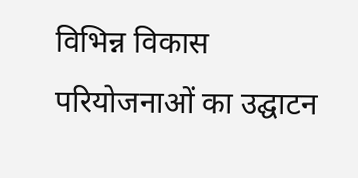विभिन्न विकास परियोजनाओं का उद्घाटन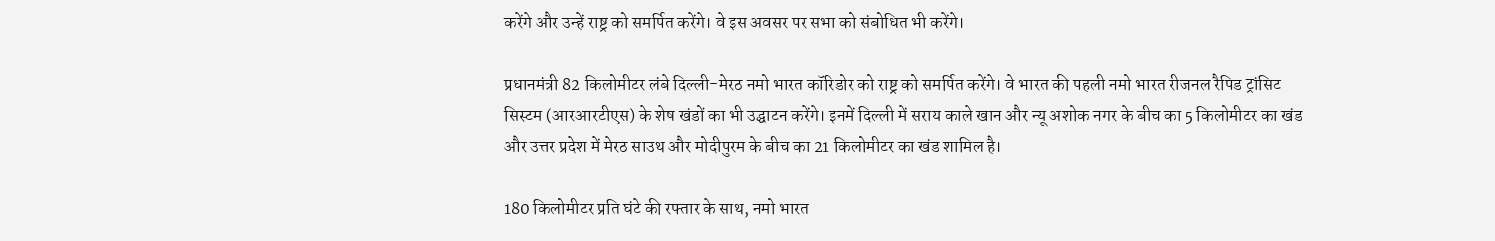करेंगे और उन्हें राष्ट्र को समर्पित करेंगे। वे इस अवसर पर सभा को संबोधित भी करेंगे।

प्रधानमंत्री 82 किलोमीटर लंबे दिल्ली-मेरठ नमो भारत कॉरिडोर को राष्ट्र को समर्पित करेंगे। वे भारत की पहली नमो भारत रीजनल रैपिड ट्रांसिट सिस्टम (आरआरटीएस) के शेष खंडों का भी उद्घाटन करेंगे। इनमें दिल्ली में सराय काले खान और न्यू अशोक नगर के बीच का 5 किलोमीटर का खंड और उत्तर प्रदेश में मेरठ साउथ और मोदीपुरम के बीच का 21 किलोमीटर का खंड शामिल है।

180 किलोमीटर प्रति घंटे की रफ्तार के साथ, नमो भारत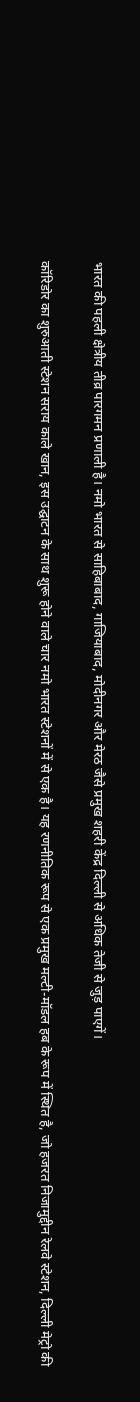भारत की पहली क्षेत्रीय तीव्र पारगमन प्रणाली है। नमो भारत से साहिबाबाद, गाजियाबाद, मोदीनगर और मेरठ जैसे प्रमुख शहरी केंद्र दिल्ली से अधिक तेजी से जुड़ पाएगें।

कॉरिडोर का शुरुआती स्टेशन सराय काले खान, इस उद्घाटन के साथ शुरू होने वाले चार नमो भारत स्टेशनों में से एक है। यह रणनीतिक रूप से एक प्रमुख मल्टी-मॉडल हब के रूप में स्थित है, जो हजरत निजामुद्दीन रेलवे स्टेशन, दिल्ली मेट्रो की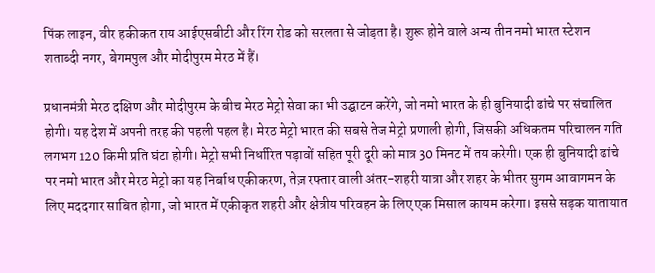पिंक लाइन, वीर हकीकत राय आईएसबीटी और रिंग रोड को सरलता से जोड़ता है। शुरू होने वाले अन्य तीन नमो भारत स्टेशन शताब्दी नगर, बेगमपुल और मोदीपुरम मेरठ में हैं।

प्रधानमंत्री मेरठ दक्षिण और मोदीपुरम के बीच मेरठ मेट्रो सेवा का भी उद्घाटन करेंगे, जो नमो भारत के ही बुनियादी ढांचे पर संचालित होगी। यह देश में अपनी तरह की पहली पहल है। मेरठ मेट्रो भारत की सबसे तेज मेट्रो प्रणाली होगी, जिसकी अधिकतम परिचालन गति लगभग 120 किमी प्रति घंटा होगी। मेट्रो सभी निर्धारित पड़ावों सहित पूरी दूरी को मात्र 30 मिनट में तय करेगी। एक ही बुनियादी ढांचे पर नमो भारत और मेरठ मेट्रो का यह निर्बाध एकीकरण, तेज़ रफ्तार वाली अंतर-शहरी यात्रा और शहर के भीतर सुगम आवागमन के लिए मददगार साबित होगा, जो भारत में एकीकृत शहरी और क्षेत्रीय परिवहन के लिए एक मिसाल कायम करेगा। इससे सड़क यातायात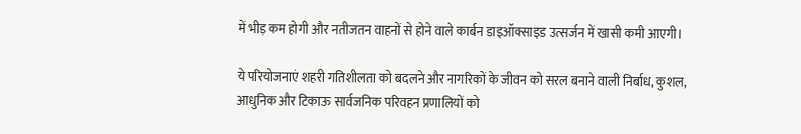में भीड़ कम होगी और नतीजतन वाहनों से होने वाले कार्बन डाइऑक्साइड उत्सर्जन में खासी कमी आएगी।

ये परियोजनाएं शहरी गतिशीलता को बदलने और नागरिकों के जीवन को सरल बनाने वाली निर्बाध, कुशल, आधुनिक और टिकाऊ सार्वजनिक परिवहन प्रणालियों को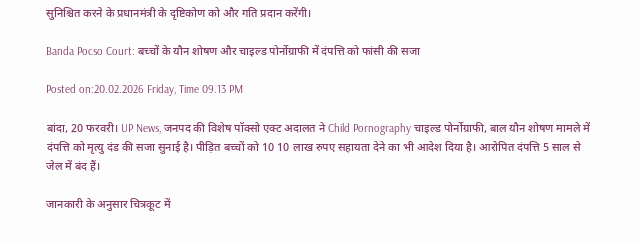सुनिश्चित करने के प्रधानमंत्री के दृष्टिकोण को और गति प्रदान करेंगी।

Banda Pocso Court: बच्चों के यौन शोषण और चाइल्ड पोर्नोग्राफी में दंपत्ति को फांसी की सजा

Posted on:20.02.2026 Friday, Time 09.13 PM

बांदा, 20 फरवरी। UP News, जनपद की विशेष पॉक्सो एक्ट अदालत ने Child Pornography चाइल्ड पोर्नोग्राफी, बाल यौन शोषण मामले में दंपत्ति को मृत्यु दंड की सजा सुनाई है। पीड़ित बच्चों को 10 10 लाख रुपए सहायता देने का भी आदेश दिया है। आरोपित दंपत्ति 5 साल से जेल में बंद हैं।

जानकारी के अनुसार चित्रकूट में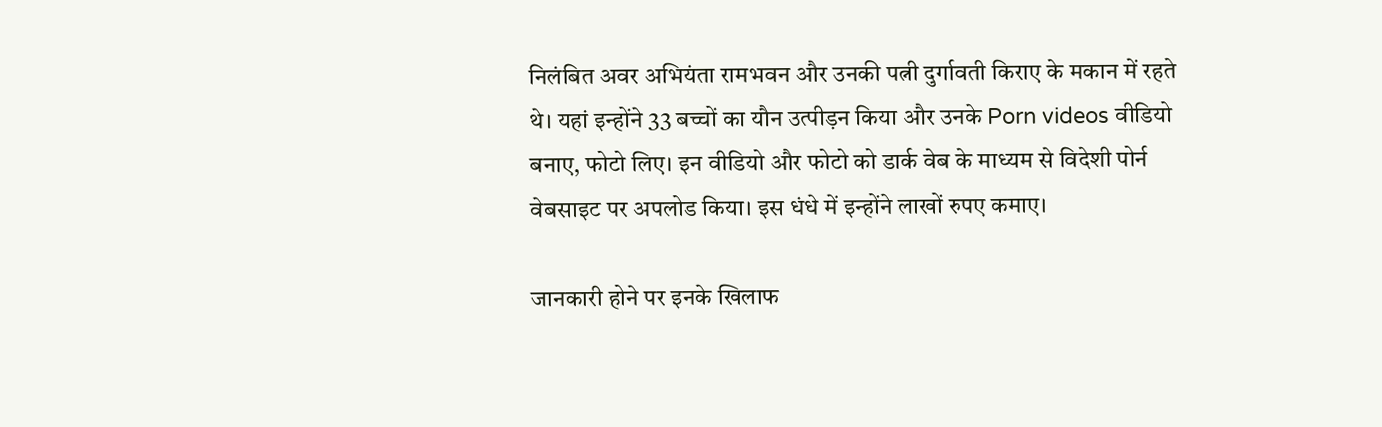निलंबित अवर अभियंता रामभवन और उनकी पत्नी दुर्गावती किराए के मकान में रहते थे। यहां इन्होंने 33 बच्चों का यौन उत्पीड़न किया और उनके Porn videos वीडियो बनाए, फोटो लिए। इन वीडियो और फोटो को डार्क वेब के माध्यम से विदेशी पोर्न वेबसाइट पर अपलोड किया। इस धंधे में इन्होंने लाखों रुपए कमाए।

जानकारी होने पर इनके खिलाफ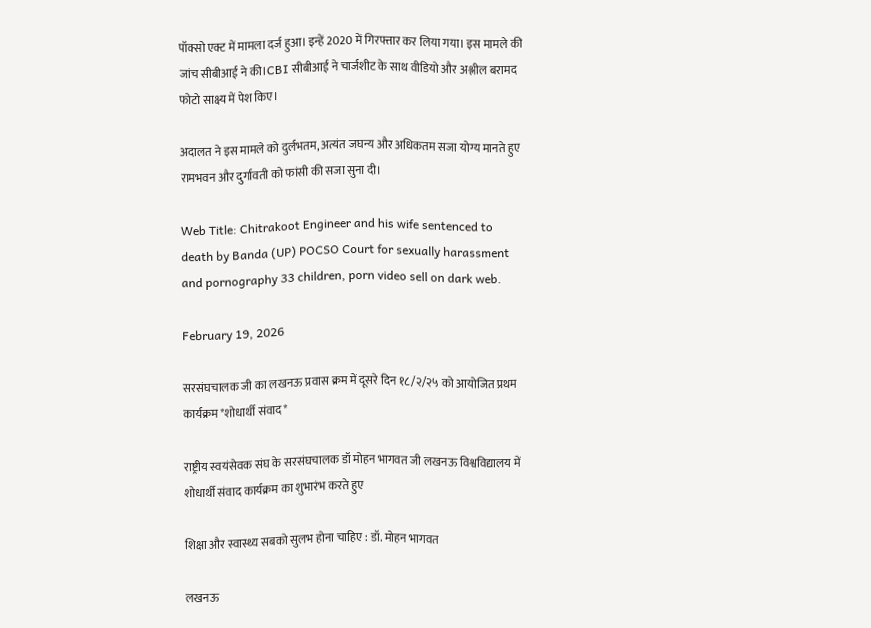पॉक्सो एक्ट में मामला दर्ज हुआ। इन्हें 2020 में गिरफ्तार कर लिया गया। इस मामले की जांच सीबीआई ने की।CBI सीबीआई ने चार्जशीट के साथ वीडियो और अश्लील बरामद फोटो साक्ष्य में पेश किए।

अदालत ने इस मामले को दुर्लभतम, अत्यंत जघन्य और अधिकतम सजा योग्य मानते हुए रामभवन और दुर्गावती को फांसी की सजा सुना दी।

Web Title: Chitrakoot Engineer and his wife sentenced to death by Banda (UP) POCSO Court for sexually harassment and pornography 33 children, porn video sell on dark web.

February 19, 2026

सरसंघचालक जी का लखनऊ प्रवास क्रम में दूसरे दिन १८/२/२५ को आयोजित प्रथम कार्यक्रम *शोधार्थी संवाद*

राष्ट्रीय स्वयंसेवक संघ के सरसंघचालक डॉ मोहन भागवत जी लखनऊ विश्वविद्यालय में शोधार्थी संवाद कार्यक्रम का शुभारंभ करते हुए

शिक्षा और स्वास्थ्य सबको सुलभ होना चाहिए : डॉ. मोहन भागवत

लखनऊ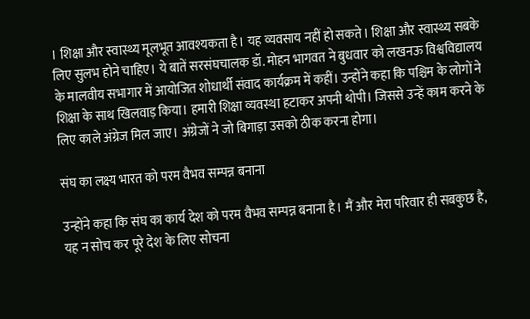। शिक्षा और स्वास्थ्य मूलभूत आवश्यकता है। यह व्यवसाय नहीं हो सकते। शिक्षा और स्वास्थ्य सबके लिए सुलभ होने चाहिए। ये बातें सरसंघचालक डॉ. मोहन भागवत ने बुधवार को लखनऊ विश्वविद्यालय के मालवीय सभागार में आयोजित शोधार्थी संवाद कार्यक्रम में कहीं। उन्होंने कहा कि पश्चिम के लोगों ने शिक्षा के साथ खिलवाड़ किया। हमारी शिक्षा व्यवस्था हटाकर अपनी थोपी। जिससे उन्हें काम करने के लिए काले अंग्रेज मिल जाए। अंग्रेजों ने जो बिगाड़ा उसको ठीक करना होगा।

संघ का लक्ष्य भारत को परम वैभव सम्पन्न बनाना

उन्होंने कहा कि संघ का कार्य देश को परम वैभव सम्पन्न बनाना है। मैं और मेरा परिवार ही सबकुछ है, यह न सोच कर पूरे देश के लिए सोचना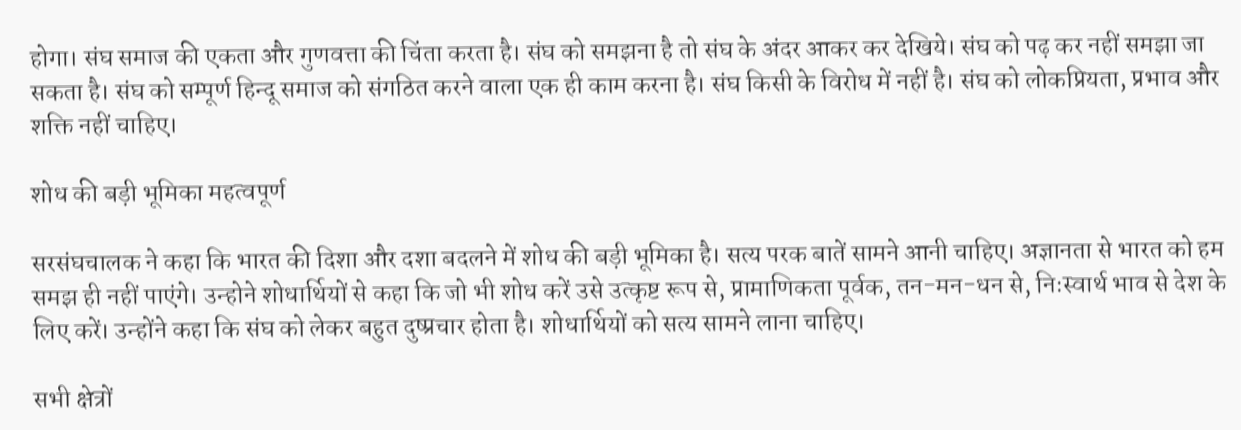होगा। संघ समाज की एकता और गुणवत्ता की चिंता करता है। संघ को समझना है तो संघ के अंदर आकर कर देखिये। संघ को पढ़ कर नहीं समझा जा सकता है। संघ को सम्पूर्ण हिन्दू समाज को संगठित करने वाला एक ही काम करना है। संघ किसी के विरोध में नहीं है। संघ को लोकप्रियता, प्रभाव और शक्ति नहीं चाहिए।

शोध की बड़ी भूमिका महत्वपूर्ण

सरसंघचालक ने कहा कि भारत की दिशा और दशा बदलने में शोध की बड़ी भूमिका है। सत्य परक बातें सामने आनी चाहिए। अज्ञानता से भारत को हम समझ ही नहीं पाएंगे। उन्होने शोधार्थियों से कहा कि जो भी शोध करें उसे उत्कृष्ट रूप से, प्रामाणिकता पूर्वक, तन-मन-धन से, निःस्वार्थ भाव से देश के लिए करें। उन्होंने कहा कि संघ को लेकर बहुत दुष्प्रचार होता है। शोधार्थियों को सत्य सामने लाना चाहिए।

सभी क्षेत्रों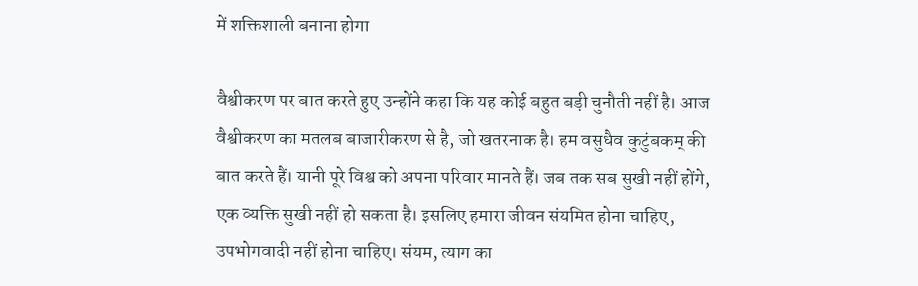में शक्तिशाली बनाना होगा

वैश्वीकरण पर बात करते हुए उन्होंने कहा कि यह कोई बहुत बड़ी चुनौती नहीं है। आज वैश्वीकरण का मतलब बाजारीकरण से है, जो खतरनाक है। हम वसुधैव कुटुंबकम् की बात करते हैं। यानी पूरे विश्व को अपना परिवार मानते हैं। जब तक सब सुखी नहीं होंगे, एक व्यक्ति सुखी नहीं हो सकता है। इसलिए हमारा जीवन संयमित होना चाहिए, उपभोगवादी नहीं होना चाहिए। संयम, त्याग का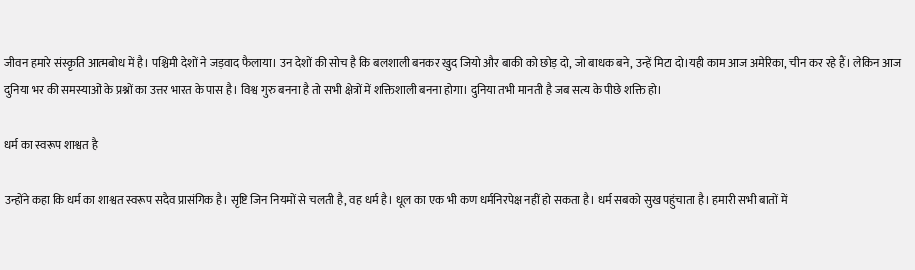जीवन हमारे संस्कृति आत्मबोध में है। पश्चिमी देशों ने जड़वाद फैलाया। उन देशों की सोच है कि बलशाली बनकर खुद जियो और बाकी को छोड़ दो, जो बाधक बने, उन्हें मिटा दो।यही काम आज अमेरिका, चीन कर रहे हैं। लेकिन आज दुनिया भर की समस्याओं के प्रश्नों का उत्तर भारत के पास है। विश्व गुरु बनना है तो सभी क्षेत्रों में शक्तिशाली बनना होगा। दुनिया तभी मानती है जब सत्य के पीछे शक्ति हो।

धर्म का स्वरूप शाश्वत है

उन्होंने कहा कि धर्म का शाश्वत स्वरूप सदैव प्रासंगिक है। सृष्टि जिन नियमों से चलती है, वह धर्म है। धूल का एक भी कण धर्मनिरपेक्ष नहीं हो सकता है। धर्म सबको सुख पहुंचाता है। हमारी सभी बातों में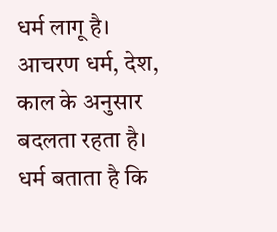धर्म लागू है। आचरण धर्म, देश, काल के अनुसार बदलता रहता है। धर्म बताता है कि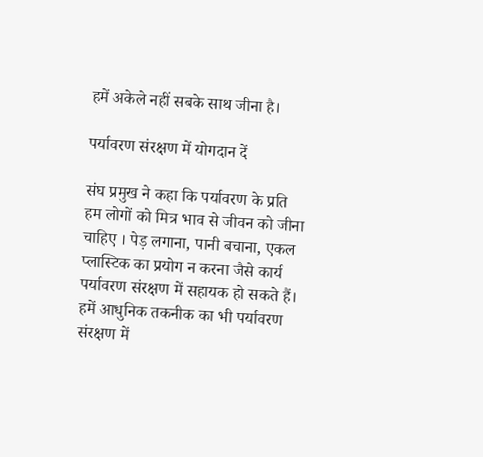हमें अकेले नहीं सबके साथ जीना है।

पर्यावरण संरक्षण में योगदान दें

संघ प्रमुख ने कहा कि पर्यावरण के प्रति हम लोगों को मित्र भाव से जीवन को जीना चाहिए । पेड़ लगाना, पानी बचाना, एकल प्लास्टिक का प्रयोग न करना जैसे कार्य पर्यावरण संरक्षण में सहायक हो सकते हैं। हमें आधुनिक तकनीक का भी पर्यावरण संरक्षण में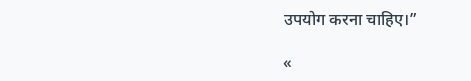उपयोग करना चाहिए।”

«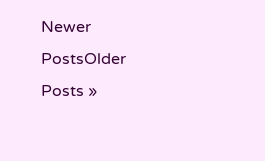Newer PostsOlder Posts »